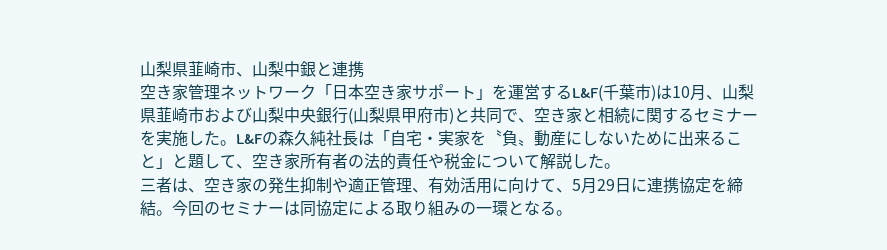山梨県韮崎市、山梨中銀と連携
空き家管理ネットワーク「日本空き家サポート」を運営するL&F(千葉市)は10月、山梨県韮崎市および山梨中央銀行(山梨県甲府市)と共同で、空き家と相続に関するセミナーを実施した。L&Fの森久純社長は「自宅・実家を〝負〟動産にしないために出来ること」と題して、空き家所有者の法的責任や税金について解説した。
三者は、空き家の発生抑制や適正管理、有効活用に向けて、5月29日に連携協定を締結。今回のセミナーは同協定による取り組みの一環となる。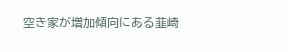空き家が増加傾向にある韮崎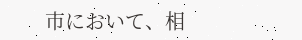市において、相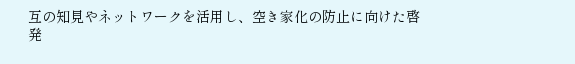互の知見やネットワークを活用し、空き家化の防止に向けた啓発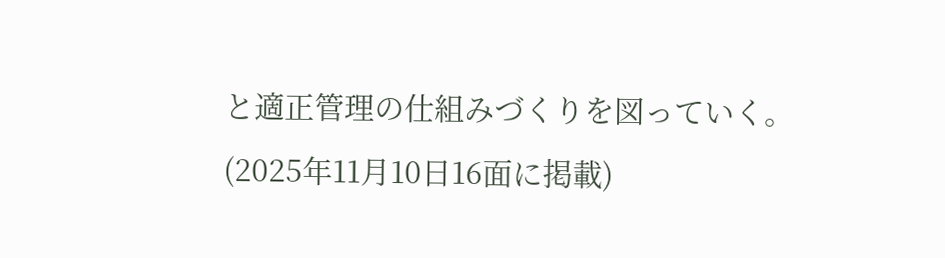と適正管理の仕組みづくりを図っていく。
(2025年11月10日16面に掲載)